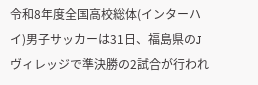令和8年度全国高校総体(インターハイ)男子サッカーは31日、福島県のJヴィレッジで準決勝の2試合が行われ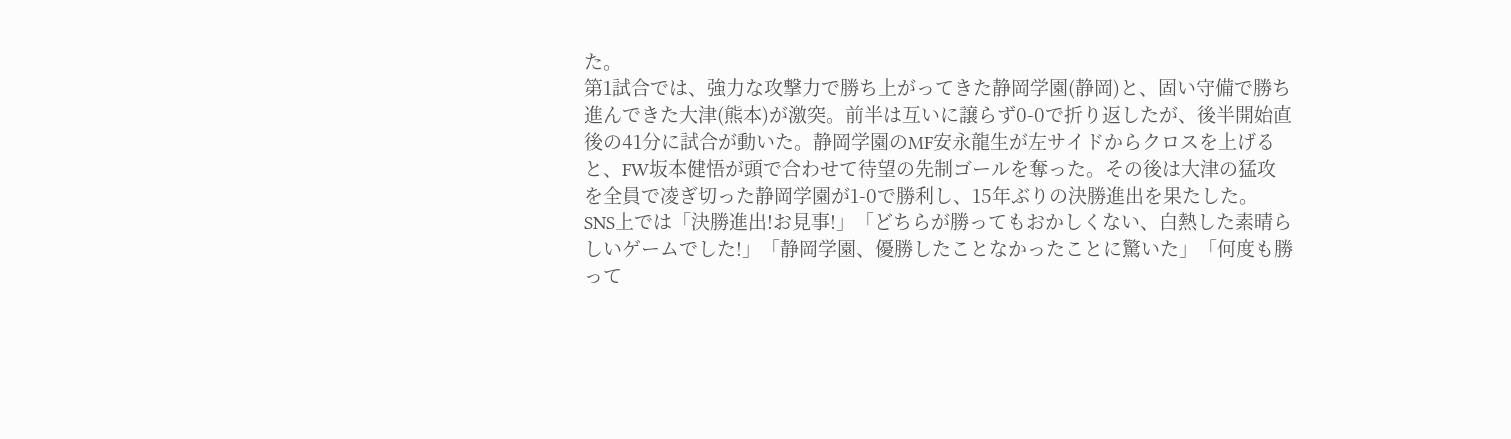た。
第1試合では、強力な攻撃力で勝ち上がってきた静岡学園(静岡)と、固い守備で勝ち進んできた大津(熊本)が激突。前半は互いに譲らず0-0で折り返したが、後半開始直後の41分に試合が動いた。静岡学園のMF安永龍生が左サイドからクロスを上げると、FW坂本健悟が頭で合わせて待望の先制ゴールを奪った。その後は大津の猛攻を全員で凌ぎ切った静岡学園が1-0で勝利し、15年ぶりの決勝進出を果たした。
SNS上では「決勝進出!お見事!」「どちらが勝ってもおかしくない、白熱した素晴らしいゲームでした!」「静岡学園、優勝したことなかったことに驚いた」「何度も勝って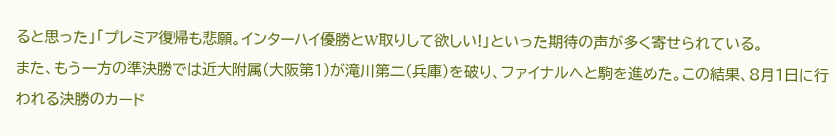ると思った」「プレミア復帰も悲願。インターハイ優勝とW取りして欲しい!」といった期待の声が多く寄せられている。
また、もう一方の準決勝では近大附属(大阪第1)が滝川第二(兵庫)を破り、ファイナルへと駒を進めた。この結果、8月1日に行われる決勝のカード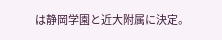は静岡学園と近大附属に決定。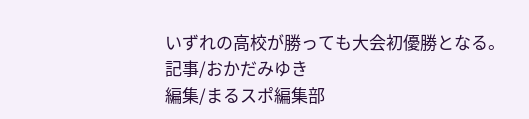いずれの高校が勝っても大会初優勝となる。
記事/おかだみゆき
編集/まるスポ編集部